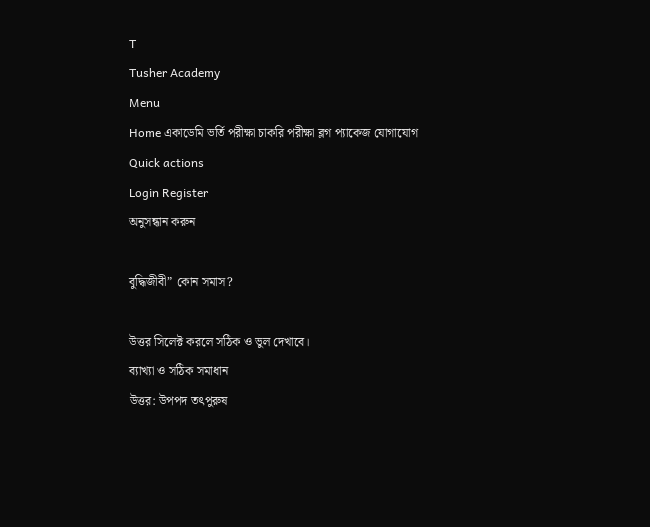T
Tusher Academy
Menu
Home একাডেমি ভর্তি পরীক্ষা চাকরি পরীক্ষা ব্লগ প্যাকেজ যোগাযোগ
Quick actions
Login Register
অনুসন্ধান করুন

বুদ্ধিজীবী” কোন সমাস?

উত্তর সিলেক্ট করলে সঠিক ও ভুল দেখাবে।
ব্যাখ্যা ও সঠিক সমাধান
উত্তর: উপপদ তৎপুরুষ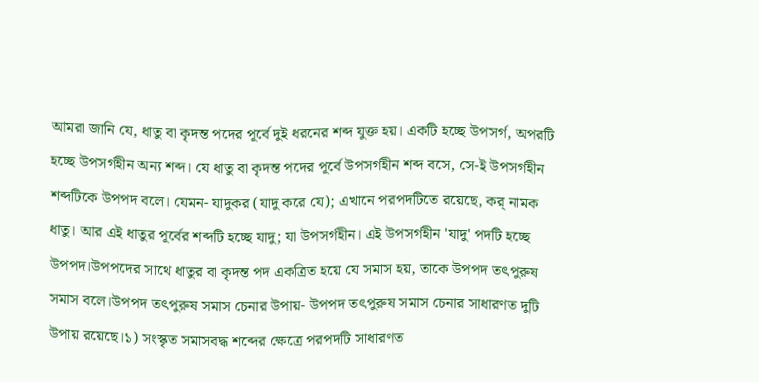আমরা জানি যে, ধাতু বা কৃদন্ত পদের পূর্বে দুই ধরনের শব্দ যুক্ত হয়। একটি হচ্ছে উপসর্গ, অপরটি হচ্ছে উপসর্গহীন অন্য শব্দ। যে ধাতু বা কৃদন্ত পদের পূর্বে উপসর্গহীন শব্দ বসে, সে-ই উপসর্গহীন শব্দটিকে উপপদ বলে। যেমন- যাদুকর (যাদু করে যে); এখানে পরপদটিতে রয়েছে, কর্‌ নামক ধাতু। আর এই ধাতুর পূর্বের শব্দটি হচ্ছে যাদু; যা উপসর্গহীন। এই উপসর্গহীন 'যাদু' পদটি হচ্ছে উপপদ।উপপদের সাথে ধাতুর বা কৃদন্ত পদ একত্রিত হয়ে যে সমাস হয়, তাকে উপপদ তৎপুরুষ সমাস বলে।উপপদ তৎপুরুষ সমাস চেনার উপায়- উপপদ তৎপুরুষ সমাস চেনার সাধারণত দুটি উপায় রয়েছে।১) সংস্কৃত সমাসবদ্ধ শব্দের ক্ষেত্রে পরপদটি সাধারণত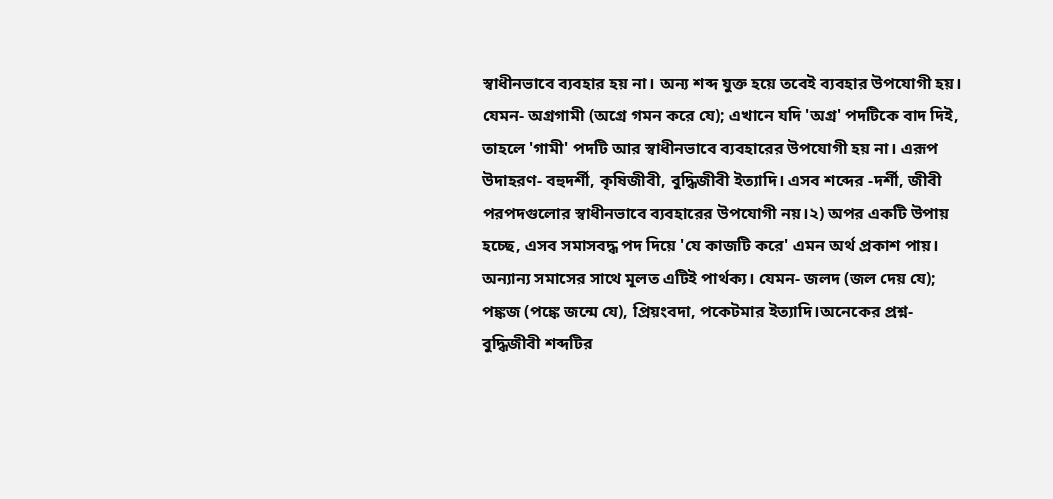স্বাধীনভাবে ব্যবহার হয় না। অন্য শব্দ যুক্ত হয়ে তবেই ব্যবহার উপযোগী হয়। যেমন- অগ্রগামী (অগ্রে গমন করে যে); এখানে যদি 'অগ্র' পদটিকে বাদ দিই, তাহলে 'গামী' পদটি আর স্বাধীনভাবে ব্যবহারের উপযোগী হয় না। এরূপ উদাহরণ- বহুদর্শী, কৃষিজীবী, বুদ্ধিজীবী ইত্যাদি। এসব শব্দের -দর্শী, জীবী পরপদগুলোর স্বাধীনভাবে ব্যবহারের উপযোগী নয়।২) অপর একটি উপায় হচ্ছে, এসব সমাসবদ্ধ পদ দিয়ে 'যে কাজটি করে' এমন অর্থ প্রকাশ পায়। অন্যান্য সমাসের সাথে মূলত এটিই পার্থক্য। যেমন- জলদ (জল দেয় যে); পঙ্কজ (পঙ্কে জন্মে যে), প্রিয়ংবদা, পকেটমার ইত্যাদি।অনেকের প্রশ্ন- বুদ্ধিজীবী শব্দটির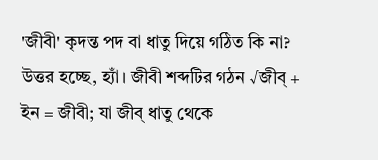'জীবী' কৃদন্ত পদ বা ধাতু দিয়ে গঠিত কি না? উত্তর হচ্ছে, হ্যাঁ। জীবী শব্দটির গঠন √জীব্‌ + ইন = জীবী; যা জীব্‌ ধাতু থেকে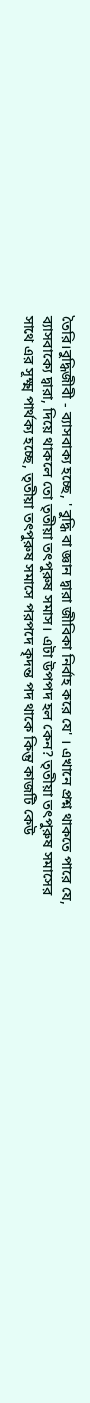তৈরি।বুদ্ধিজীবী - ব্যাসবাক্য হচ্ছে, ' বুদ্ধি বা জ্ঞান দ্বারা জীবিকা নির্বাহ করে যে' । এখানে প্রশ্ন থাকতে পারে যে, ব্যাসবাক্যে দ্বারা, দিয়ে থাকলে তো তৃতীয়া তৎপুরুষ সমাস। এটা উপপদ হল কেন? তৃতীয়া তৎপুরুষ সমাসের সাথে এর সূক্ষ্ম পার্থক্য হচ্ছে, তৃতীয়া তৎপুরুষ সমাসে পরপদে কৃদন্ত পদ থাকে কিন্তু কাজটি কেউ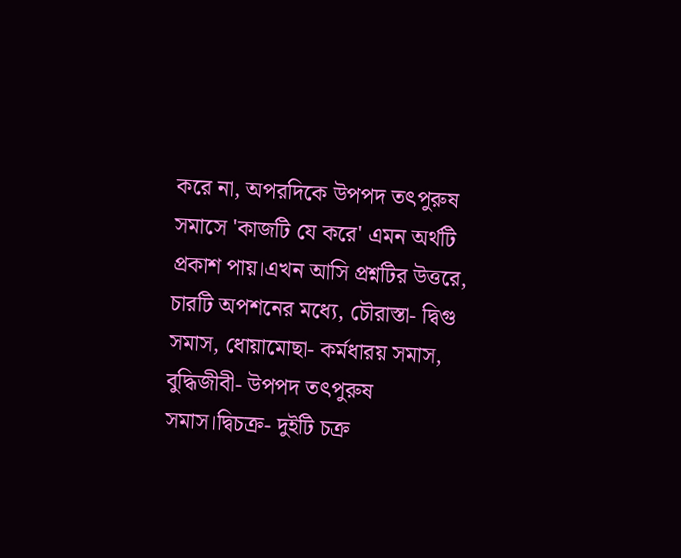করে না, অপরদিকে উপপদ তৎপুরুষ সমাসে 'কাজটি যে করে' এমন অর্থটি প্রকাশ পায়।এখন আসি প্রশ্নটির উত্তরে, চারটি অপশনের মধ্যে, চৌরাস্তা- দ্বিগু সমাস, ধোয়ামোছা- কর্মধারয় সমাস, বুদ্ধিজীবী- উপপদ তৎপুরুষ সমাস।দ্বিচক্র- দুইটি চক্র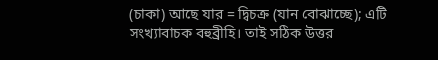(চাকা) আছে যার = দ্বিচক্র (যান বোঝাচ্ছে); এটি সংখ্যাবাচক বহুব্রীহি। তাই সঠিক উত্তর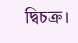দ্বিচক্র।